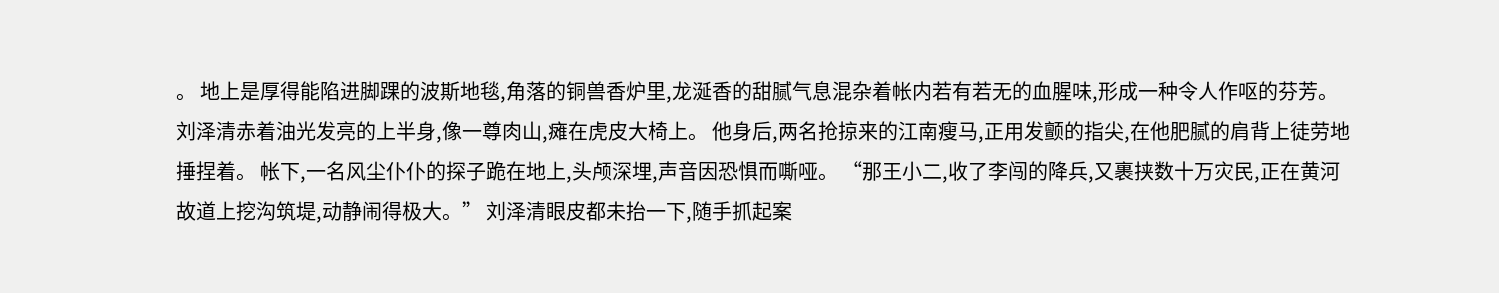。 地上是厚得能陷进脚踝的波斯地毯,角落的铜兽香炉里,龙涎香的甜腻气息混杂着帐内若有若无的血腥味,形成一种令人作呕的芬芳。 刘泽清赤着油光发亮的上半身,像一尊肉山,瘫在虎皮大椅上。 他身后,两名抢掠来的江南瘦马,正用发颤的指尖,在他肥腻的肩背上徒劳地捶捏着。 帐下,一名风尘仆仆的探子跪在地上,头颅深埋,声音因恐惧而嘶哑。 “那王小二,收了李闯的降兵,又裹挟数十万灾民,正在黄河故道上挖沟筑堤,动静闹得极大。” 刘泽清眼皮都未抬一下,随手抓起案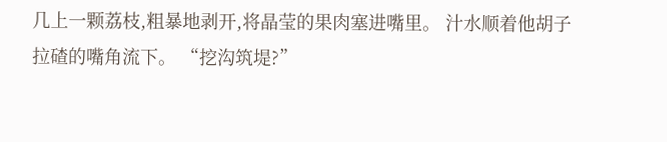几上一颗荔枝,粗暴地剥开,将晶莹的果肉塞进嘴里。 汁水顺着他胡子拉碴的嘴角流下。 “挖沟筑堤?”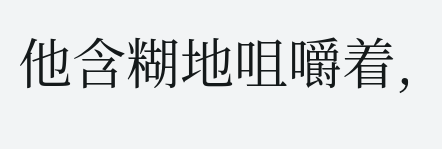他含糊地咀嚼着,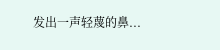发出一声轻蔑的鼻...